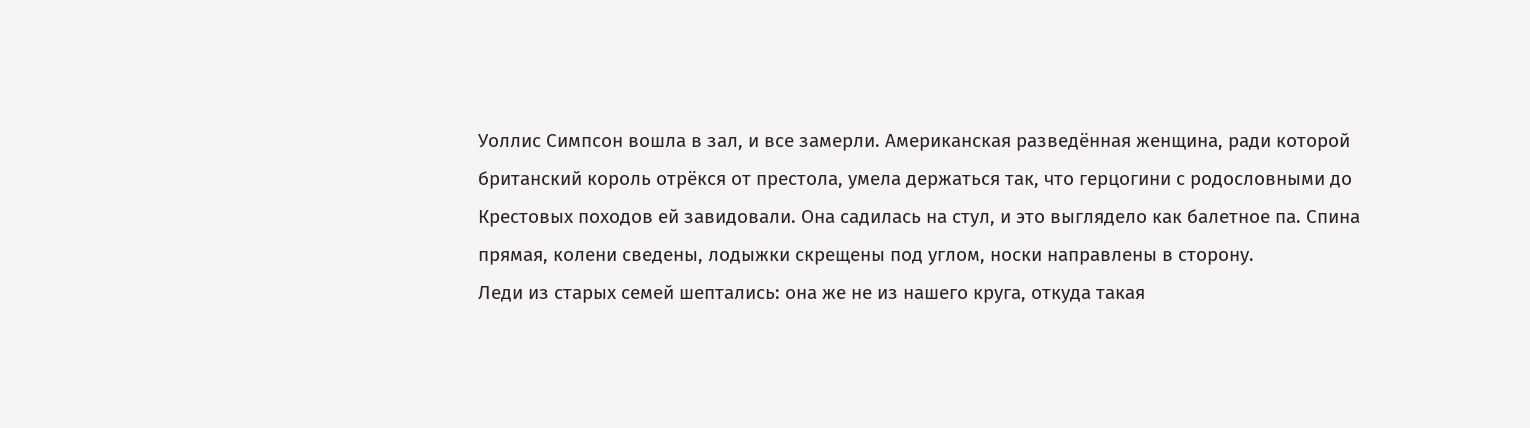Уоллис Симпсон вошла в зал, и все замерли. Американская разведённая женщина, ради которой британский король отрёкся от престола, умела держаться так, что герцогини с родословными до Крестовых походов ей завидовали. Она садилась на стул, и это выглядело как балетное па. Спина прямая, колени сведены, лодыжки скрещены под углом, носки направлены в сторону.
Леди из старых семей шептались: она же не из нашего круга, откуда такая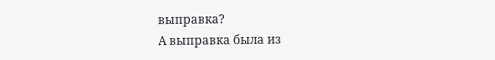выправка?
А выправка была из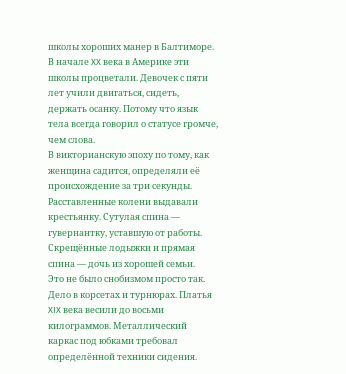школы хороших манер в Балтиморе. В начале XX века в Америке эти школы процветали. Девочек с пяти лет учили двигаться, сидеть, держать осанку. Потому что язык тела всегда говорил о статусе громче, чем слова.
В викторианскую эпоху по тому, как женщина садится, определяли её происхождение за три секунды. Расставленные колени выдавали крестьянку. Сутулая спина — гувернантку, уставшую от работы. Скрещённые лодыжки и прямая спина — дочь из хорошей семьи.
Это не было снобизмом просто так. Дело в корсетах и турнюрах. Платья XIX века весили до восьми килограммов. Металлический каркас под юбками требовал определённой техники сидения.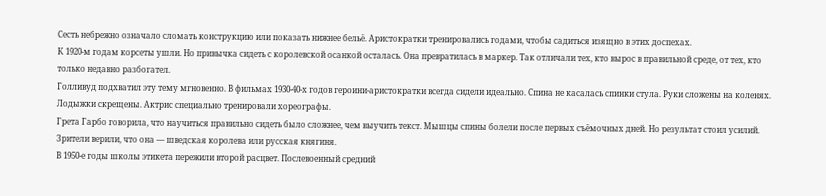Сесть небрежно означало сломать конструкцию или показать нижнее бельё. Аристократки тренировались годами, чтобы садиться изящно в этих доспехах.
К 1920-м годам корсеты ушли. Но привычка сидеть с королевской осанкой осталась. Она превратилась в маркер. Так отличали тех, кто вырос в правильной среде, от тех, кто только недавно разбогател.
Голливуд подхватил эту тему мгновенно. В фильмах 1930-40-х годов героини-аристократки всегда сидели идеально. Спина не касалась спинки стула. Руки сложены на коленях. Лодыжки скрещены. Актрис специально тренировали хореографы.
Грета Гарбо говорила, что научиться правильно сидеть было сложнее, чем выучить текст. Мышцы спины болели после первых съёмочных дней. Но результат стоил усилий. Зрители верили, что она — шведская королева или русская княгиня.
В 1950-е годы школы этикета пережили второй расцвет. Послевоенный средний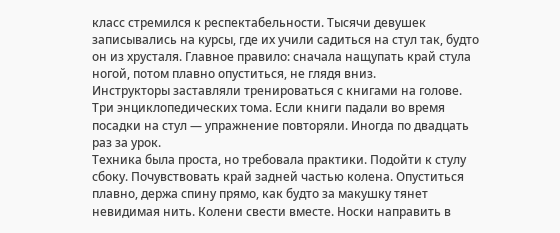класс стремился к респектабельности. Тысячи девушек записывались на курсы, где их учили садиться на стул так, будто он из хрусталя. Главное правило: сначала нащупать край стула ногой, потом плавно опуститься, не глядя вниз.
Инструкторы заставляли тренироваться с книгами на голове. Три энциклопедических тома. Если книги падали во время посадки на стул — упражнение повторяли. Иногда по двадцать раз за урок.
Техника была проста, но требовала практики. Подойти к стулу сбоку. Почувствовать край задней частью колена. Опуститься плавно, держа спину прямо, как будто за макушку тянет невидимая нить. Колени свести вместе. Носки направить в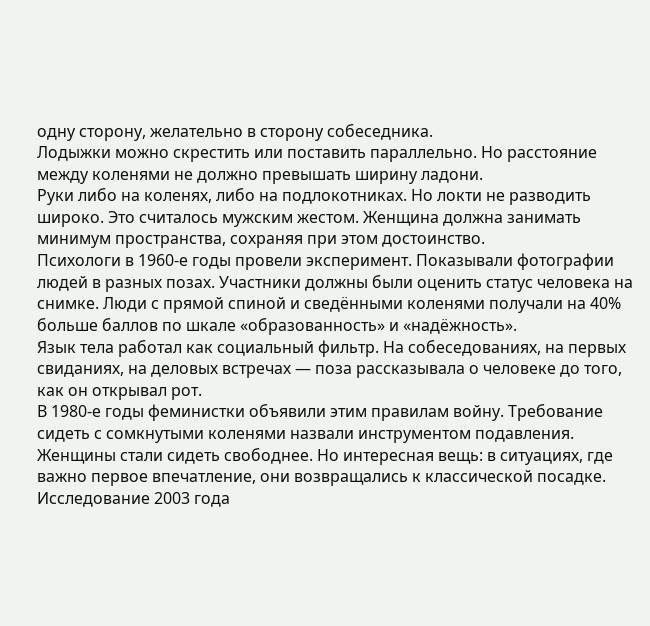одну сторону, желательно в сторону собеседника.
Лодыжки можно скрестить или поставить параллельно. Но расстояние между коленями не должно превышать ширину ладони.
Руки либо на коленях, либо на подлокотниках. Но локти не разводить широко. Это считалось мужским жестом. Женщина должна занимать минимум пространства, сохраняя при этом достоинство.
Психологи в 1960-е годы провели эксперимент. Показывали фотографии людей в разных позах. Участники должны были оценить статус человека на снимке. Люди с прямой спиной и сведёнными коленями получали на 40% больше баллов по шкале «образованность» и «надёжность».
Язык тела работал как социальный фильтр. На собеседованиях, на первых свиданиях, на деловых встречах — поза рассказывала о человеке до того, как он открывал рот.
В 1980-е годы феминистки объявили этим правилам войну. Требование сидеть с сомкнутыми коленями назвали инструментом подавления. Женщины стали сидеть свободнее. Но интересная вещь: в ситуациях, где важно первое впечатление, они возвращались к классической посадке.
Исследование 2003 года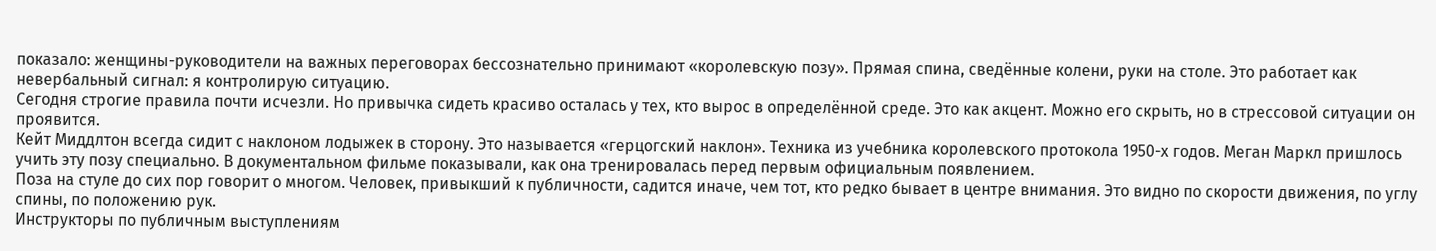показало: женщины-руководители на важных переговорах бессознательно принимают «королевскую позу». Прямая спина, сведённые колени, руки на столе. Это работает как невербальный сигнал: я контролирую ситуацию.
Сегодня строгие правила почти исчезли. Но привычка сидеть красиво осталась у тех, кто вырос в определённой среде. Это как акцент. Можно его скрыть, но в стрессовой ситуации он проявится.
Кейт Миддлтон всегда сидит с наклоном лодыжек в сторону. Это называется «герцогский наклон». Техника из учебника королевского протокола 1950-х годов. Меган Маркл пришлось учить эту позу специально. В документальном фильме показывали, как она тренировалась перед первым официальным появлением.
Поза на стуле до сих пор говорит о многом. Человек, привыкший к публичности, садится иначе, чем тот, кто редко бывает в центре внимания. Это видно по скорости движения, по углу спины, по положению рук.
Инструкторы по публичным выступлениям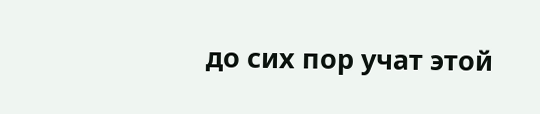до сих пор учат этой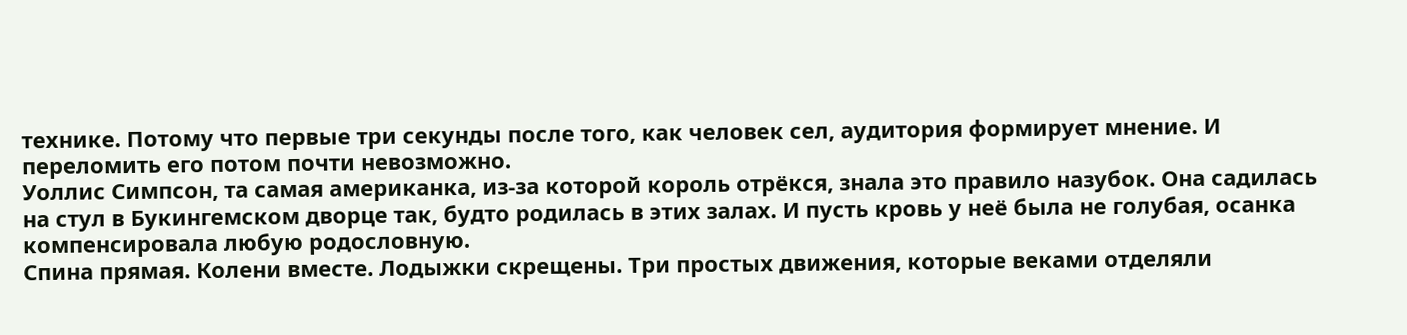технике. Потому что первые три секунды после того, как человек сел, аудитория формирует мнение. И переломить его потом почти невозможно.
Уоллис Симпсон, та самая американка, из-за которой король отрёкся, знала это правило назубок. Она садилась на стул в Букингемском дворце так, будто родилась в этих залах. И пусть кровь у неё была не голубая, осанка компенсировала любую родословную.
Спина прямая. Колени вместе. Лодыжки скрещены. Три простых движения, которые веками отделяли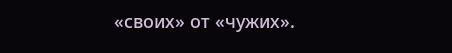«своих» от «чужих».